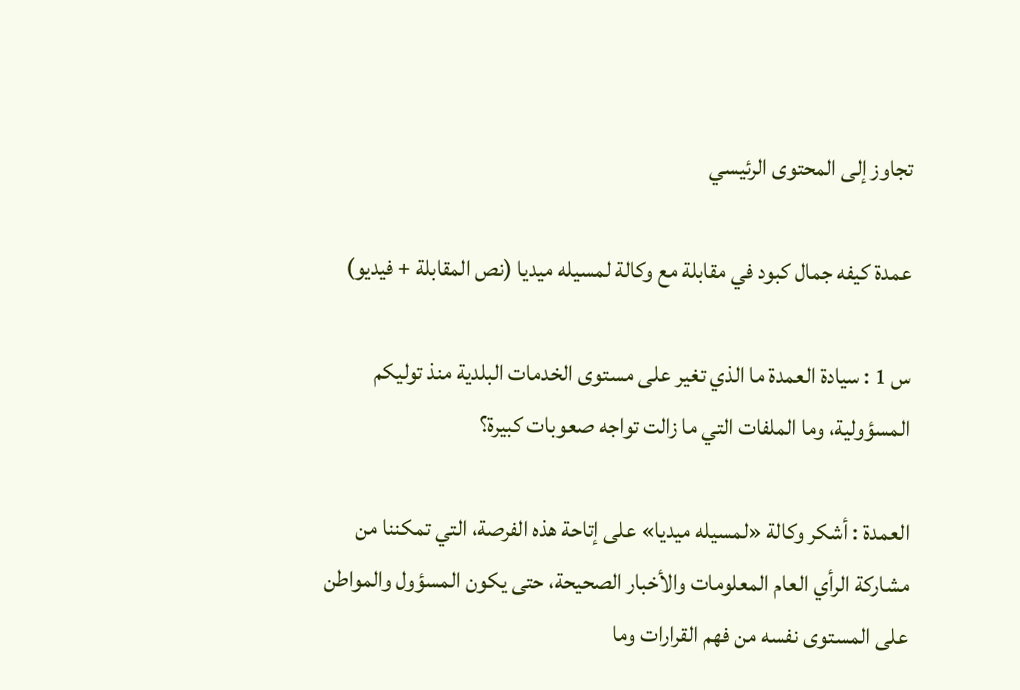تجاوز إلى المحتوى الرئيسي

عمدة كيفه جمال كبود في مقابلة مع وكالة لمسيله ميديا (نص المقابلة + فيديو)

س 1 : سيادة العمدة ما الذي تغير على مستوى الخدمات البلدية منذ توليكم المسؤولية، وما الملفات التي ما زالت تواجه صعوبات كبيرة؟

العمدة : أشكر وكالة «لمسيله ميديا» على إتاحة هذه الفرصة، التي تمكننا من مشاركة الرأي العام المعلومات والأخبار الصحيحة، حتى يكون المسؤول والمواطن على المستوى نفسه من فهم القرارات وما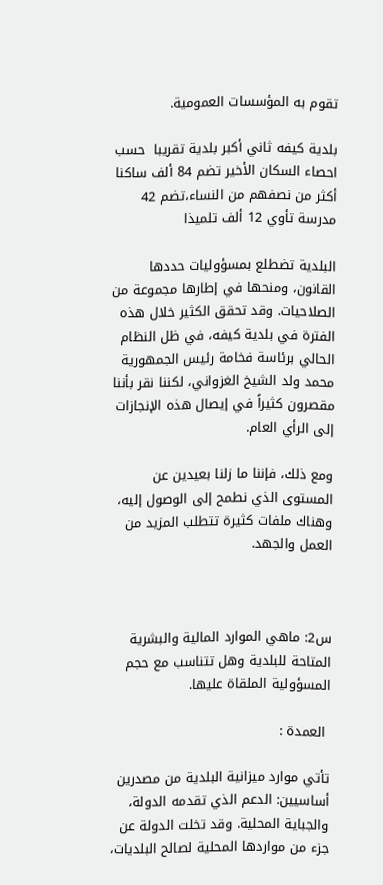تقوم به المؤسسات العمومية.

بلدية كيفه ثاني أكبر بلدية تقريبا  حسب احصاء السكان الأخير تضم 84 ألف ساكنا أكثر من نصفهم من النساء،تضم 42 مدرسة تأوي 12 ألف تلميذا

البلدية تضطلع بمسؤوليات حددها القانون، ومنحها في إطارها مجموعة من الصلاحيات. وقد تحقق الكثير خلال هذه الفترة في بلدية كيفه، في ظل النظام الحالي برئاسة فخامة رئيس الجمهورية محمد ولد الشيخ الغزواني، لكننا نقر بأننا مقصرون كثيراً في إيصال هذه الإنجازات إلى الرأي العام.

ومع ذلك، فإننا ما زلنا بعيدين عن المستوى الذي نطمح إلى الوصول إليه، وهناك ملفات كثيرة تتطلب المزيد من العمل والجهد.



س2: ماهي الموارد المالية والبشرية المتاحة للبلدية وهل تتناسب مع حجم المسؤولية الملقاة عليها.

 العمدة :

تأتي موارد ميزانية البلدية من مصدرين أساسيين: الدعم الذي تقدمه الدولة، والجباية المحلية. وقد تخلت الدولة عن جزء من مواردها المحلية لصالح البلديات،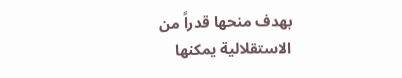بهدف منحها قدراً من الاستقلالية يمكنها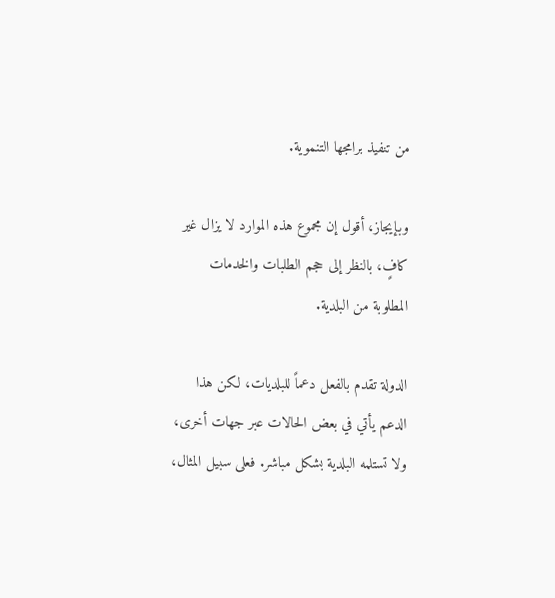من تنفيذ برامجها التنموية.

وبإيجاز، أقول إن مجموع هذه الموارد لا يزال غير كافٍ، بالنظر إلى حجم الطلبات والخدمات المطلوبة من البلدية.

الدولة تقدم بالفعل دعماً للبلديات، لكن هذا الدعم يأتي في بعض الحالات عبر جهات أخرى، ولا تستلمه البلدية بشكل مباشر. فعلى سبيل المثال،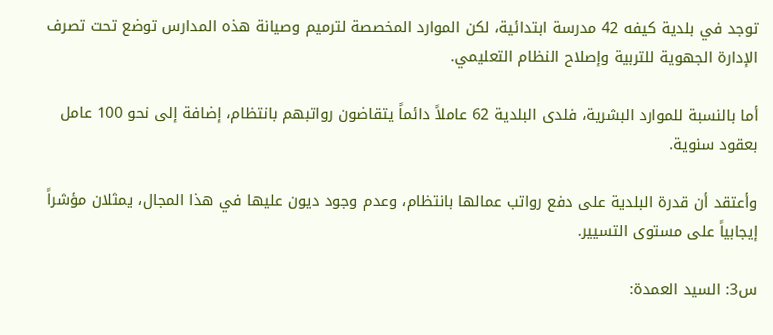توجد في بلدية كيفه 42 مدرسة ابتدائية، لكن الموارد المخصصة لترميم وصيانة هذه المدارس توضع تحت تصرف الإدارة الجهوية للتربية وإصلاح النظام التعليمي.

أما بالنسبة للموارد البشرية، فلدى البلدية 62 عاملاً دائماً يتقاضون رواتبهم بانتظام، إضافة إلى نحو 100 عامل بعقود سنوية.

وأعتقد أن قدرة البلدية على دفع رواتب عمالها بانتظام، وعدم وجود ديون عليها في هذا المجال، يمثلان مؤشراً إيجابياً على مستوى التسيير.

س3: السيد العمدة: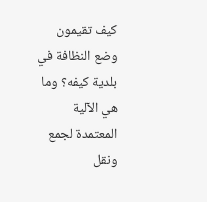كيف تقيمون وضع النظافة في بلدية كيفه؟ وما هي الآلية المعتمدة لجمع ونقل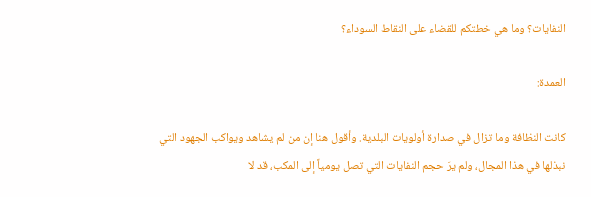النفايات؟ وما هي خطتكم للقضاء على النقاط السوداء؟

العمدة:

كانت النظافة وما تزال في صدارة أولويات البلدية. وأقول هنا إن من لم يشاهد ويواكب الجهود التي نبذلها في هذا المجال، ولم يرَ حجم النفايات التي تصل يومياً إلى المكب، قد لا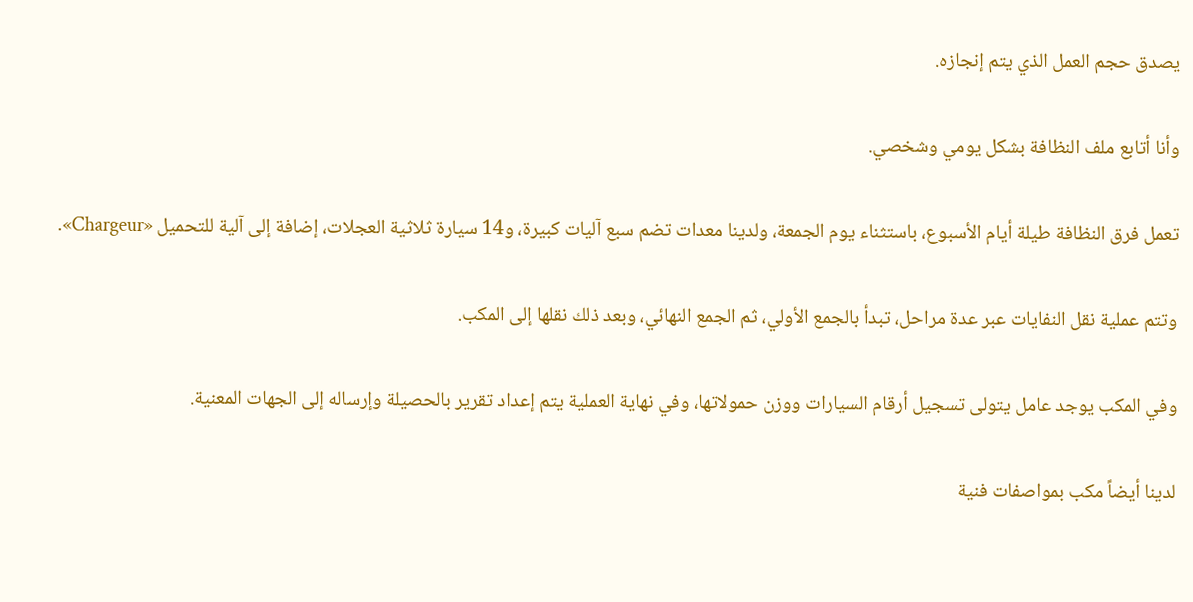يصدق حجم العمل الذي يتم إنجازه.

وأنا أتابع ملف النظافة بشكل يومي وشخصي.

تعمل فرق النظافة طيلة أيام الأسبوع، باستثناء يوم الجمعة، ولدينا معدات تضم سبع آليات كبيرة، و14 سيارة ثلاثية العجلات، إضافة إلى آلية للتحميل «Chargeur».

وتتم عملية نقل النفايات عبر عدة مراحل، تبدأ بالجمع الأولي، ثم الجمع النهائي، وبعد ذلك نقلها إلى المكب.

وفي المكب يوجد عامل يتولى تسجيل أرقام السيارات ووزن حمولاتها، وفي نهاية العملية يتم إعداد تقرير بالحصيلة وإرساله إلى الجهات المعنية.

لدينا أيضاً مكب بمواصفات فنية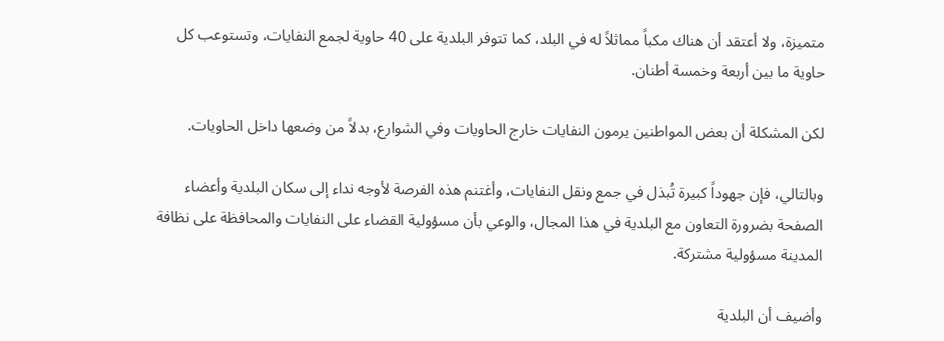متميزة، ولا أعتقد أن هناك مكباً مماثلاً له في البلد، كما تتوفر البلدية على 40 حاوية لجمع النفايات، وتستوعب كل حاوية ما بين أربعة وخمسة أطنان.

لكن المشكلة أن بعض المواطنين يرمون النفايات خارج الحاويات وفي الشوارع، بدلاً من وضعها داخل الحاويات.

وبالتالي، فإن جهوداً كبيرة تُبذل في جمع ونقل النفايات، وأغتنم هذه الفرصة لأوجه نداء إلى سكان البلدية وأعضاء الصفحة بضرورة التعاون مع البلدية في هذا المجال، والوعي بأن مسؤولية القضاء على النفايات والمحافظة على نظافة المدينة مسؤولية مشتركة.

وأضيف أن البلدية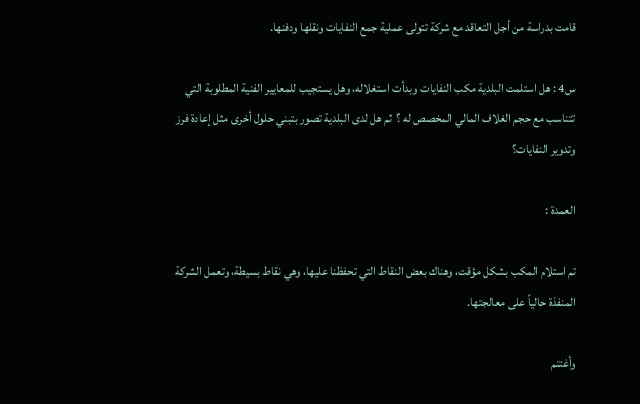قامت بدراسة من أجل التعاقد مع شركة تتولى عملية جمع النفايات ونقلها ودفنها.

س4 : هل استلمت البلدية مكب النفايات وبدأت استغلاله، وهل يستجيب للمعايير الفنية المطلوبة التي تتناسب مع حجم الغلاف المالي المخصص له ؟  ثم هل لدى البلدية تصور بتبني حلول أخرى مثل إعادة فرز وتدوير النفايات؟

العمدة :

تم استلام المكب بشكل مؤقت، وهناك بعض النقاط التي تحفظنا عليها، وهي نقاط بسيطة، وتعمل الشركة المنفذة حالياً على معالجتها.

وأغتنم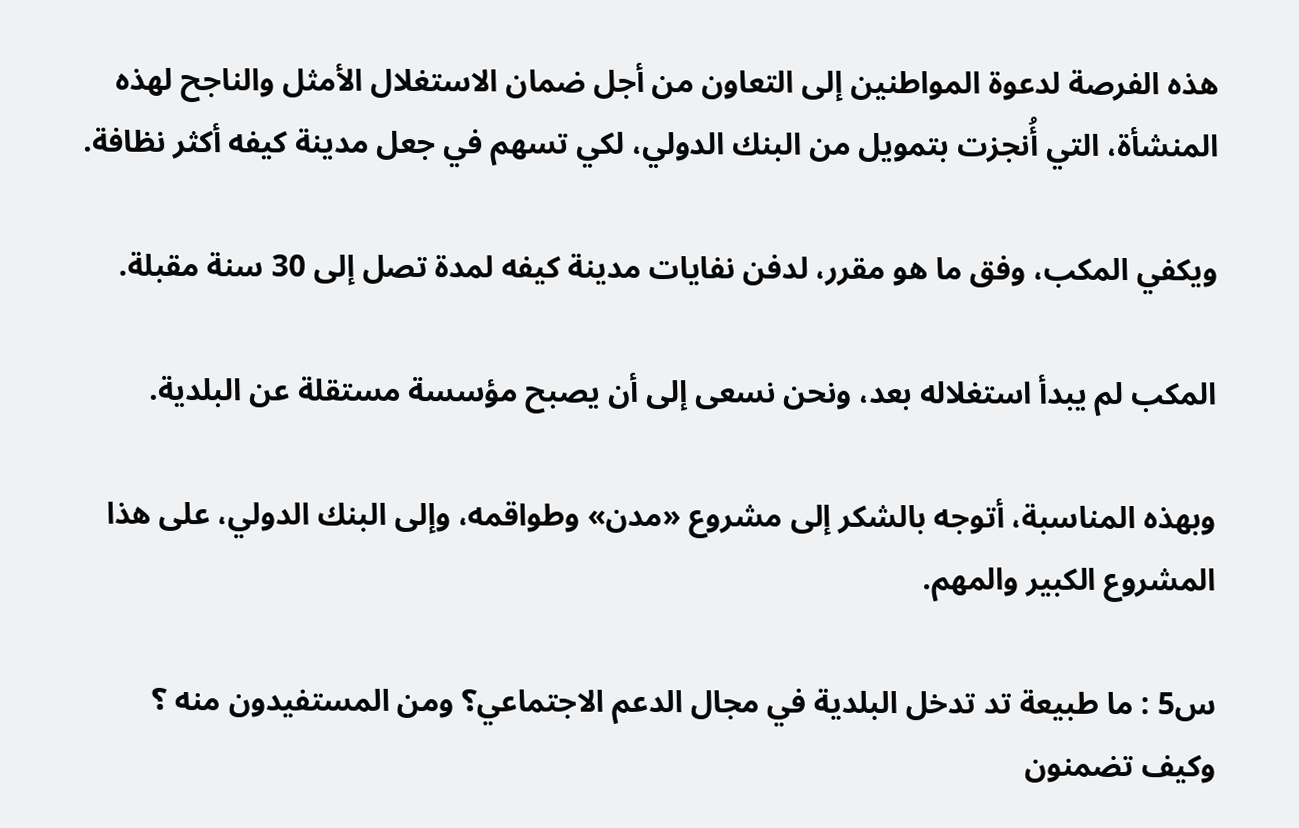هذه الفرصة لدعوة المواطنين إلى التعاون من أجل ضمان الاستغلال الأمثل والناجح لهذه المنشأة، التي أُنجزت بتمويل من البنك الدولي، لكي تسهم في جعل مدينة كيفه أكثر نظافة.

ويكفي المكب، وفق ما هو مقرر، لدفن نفايات مدينة كيفه لمدة تصل إلى 30 سنة مقبلة.

المكب لم يبدأ استغلاله بعد، ونحن نسعى إلى أن يصبح مؤسسة مستقلة عن البلدية.

وبهذه المناسبة، أتوجه بالشكر إلى مشروع «مدن» وطواقمه، وإلى البنك الدولي، على هذا المشروع الكبير والمهم.

س5 : ما طبيعة تد تدخل البلدية في مجال الدعم الاجتماعي؟ ومن المستفيدون منه ؟ وكيف تضمنون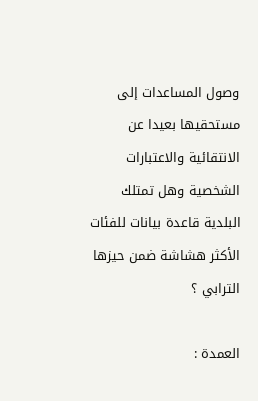وصول المساعدات إلى مستحقيها بعيدا عن الانتقائية والاعتبارات الشخصية وهل تمتلك البلدية قاعدة بيانات للفئات الأكثر هشاشة ضمن حيزها الترابي ؟

العمدة :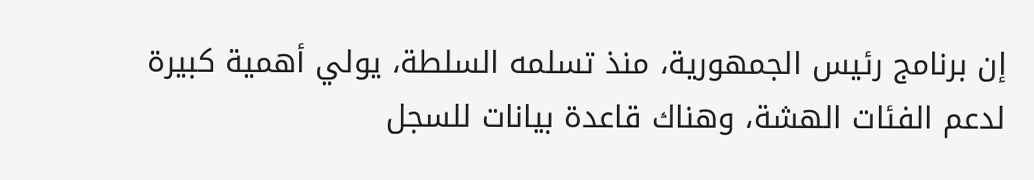إن برنامج رئيس الجمهورية، منذ تسلمه السلطة، يولي أهمية كبيرة لدعم الفئات الهشة، وهناك قاعدة بيانات للسجل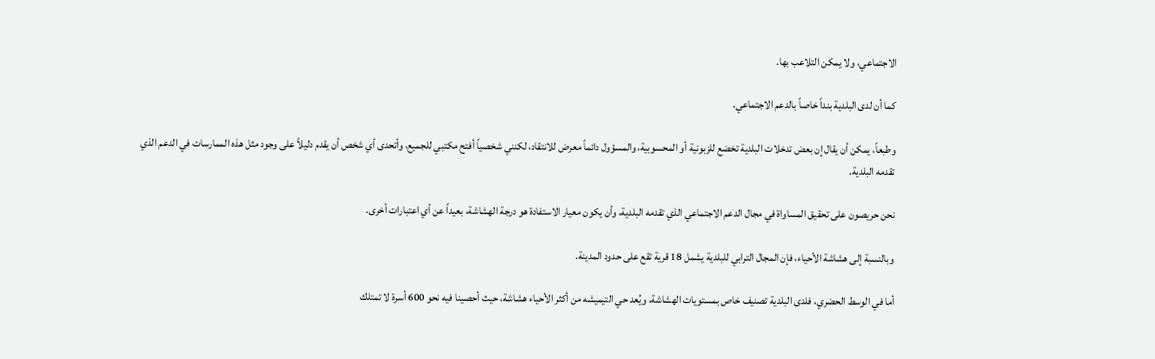الاجتماعي، ولا يمكن التلاعب بها.

كما أن لدى البلدية بنداً خاصاً بالدعم الاجتماعي.

وطبعاً، يمكن أن يقال إن بعض تدخلات البلدية تخضع للزبونية أو المحسوبية، والمسؤول دائماً معرض للانتقاد، لكنني شخصياً أفتح مكتبي للجميع، وأتحدى أي شخص أن يقدم دليلاً على وجود مثل هذه الممارسات في الدعم الذي تقدمه البلدية.

نحن حريصون على تحقيق المساواة في مجال الدعم الاجتماعي الذي تقدمه البلدية، وأن يكون معيار الاستفادة هو درجة الهشاشة، بعيداً عن أي اعتبارات أخرى.

وبالنسبة إلى هشاشة الأحياء، فإن المجال الترابي للبلدية يشمل 18 قرية تقع على حدود المدينة.

أما في الوسط الحضري، فلدى البلدية تصنيف خاص بمستويات الهشاشة، ويُعد حي التيميشه من أكثر الأحياء هشاشة، حيث أحصينا فيه نحو 600 أسرة لا تمتلك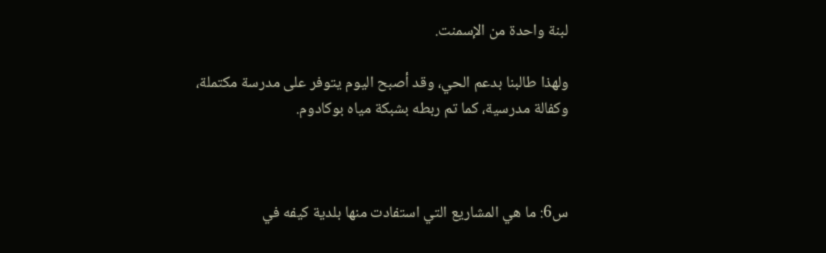لبنة واحدة من الإسمنت.

ولهذا طالبنا بدعم الحي، وقد أصبح اليوم يتوفر على مدرسة مكتملة، وكفالة مدرسية، كما تم ربطه بشبكة مياه بوكادوم.



س6: ما هي المشاريع التي استفادت منها بلدية كيفه في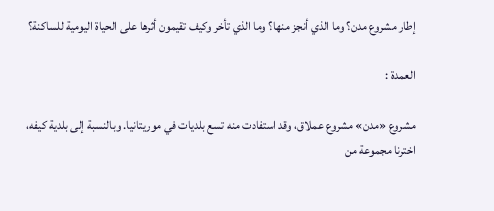إطار مشروع مدن؟ وما الذي أنجز منها؟ وما الذي تأخر وكيف تقيمون أثرها على الحياة اليومية للساكنة؟

العمدة :

مشروع «مدن» مشروع عملاق، وقد استفادت منه تسع بلديات في موريتانيا. وبالنسبة إلى بلدية كيفه، اخترنا مجموعة من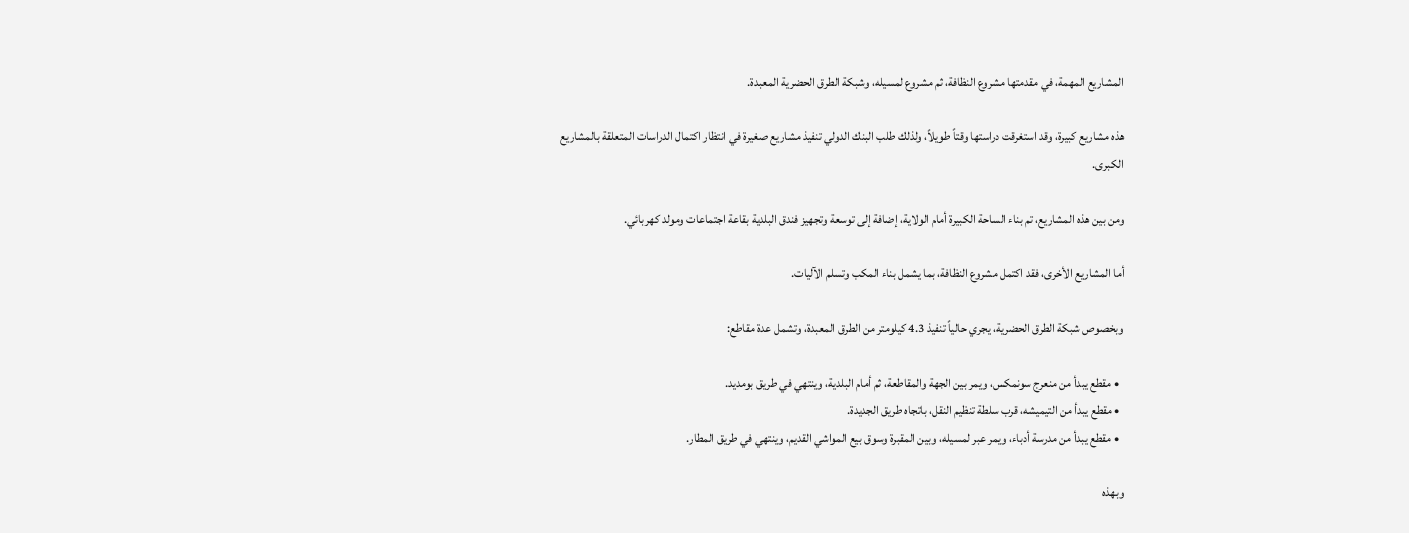المشاريع المهمة، في مقدمتها مشروع النظافة، ثم مشروع لمسيله، وشبكة الطرق الحضرية المعبدة.

هذه مشاريع كبيرة، وقد استغرقت دراستها وقتاً طويلاً، ولذلك طلب البنك الدولي تنفيذ مشاريع صغيرة في انتظار اكتمال الدراسات المتعلقة بالمشاريع الكبرى.

ومن بين هذه المشاريع، تم بناء الساحة الكبيرة أمام الولاية، إضافة إلى توسعة وتجهيز فندق البلدية بقاعة اجتماعات ومولد كهربائي.

أما المشاريع الأخرى، فقد اكتمل مشروع النظافة، بما يشمل بناء المكب وتسلم الآليات.

وبخصوص شبكة الطرق الحضرية، يجري حالياً تنفيذ 4.3 كيلومتر من الطرق المعبدة، وتشمل عدة مقاطع:

  • مقطع يبدأ من منعرج سونمكس، ويمر بين الجهة والمقاطعة، ثم أمام البلدية، وينتهي في طريق بومديد.
  • مقطع يبدأ من التيميشه، قرب سلطة تنظيم النقل، باتجاه طريق الجديدة.
  • مقطع يبدأ من مدرسة أدباء، ويمر عبر لمسيله، وبين المقبرة وسوق بيع المواشي القديم، وينتهي في طريق المطار.

وبهذه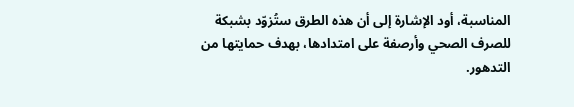المناسبة، أود الإشارة إلى أن هذه الطرق ستُزوّد بشبكة للصرف الصحي وأرصفة على امتدادها، بهدف حمايتها من التدهور.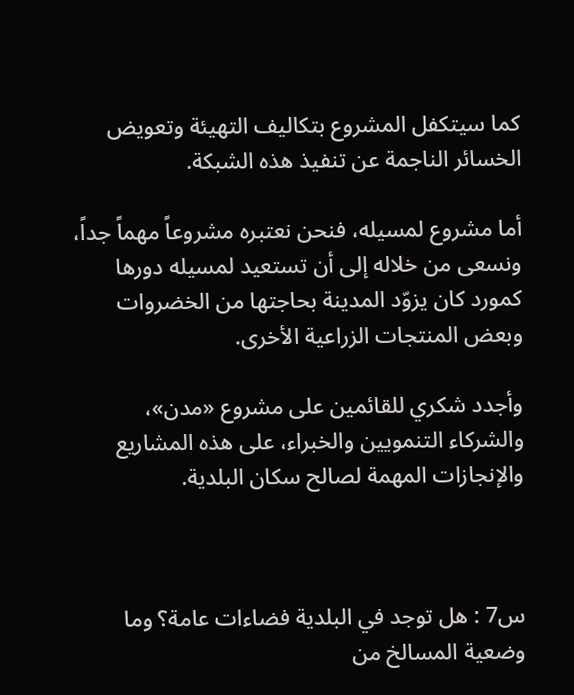كما سيتكفل المشروع بتكاليف التهيئة وتعويض الخسائر الناجمة عن تنفيذ هذه الشبكة.

أما مشروع لمسيله، فنحن نعتبره مشروعاً مهماً جداً، ونسعى من خلاله إلى أن تستعيد لمسيله دورها كمورد كان يزوّد المدينة بحاجتها من الخضروات وبعض المنتجات الزراعية الأخرى.

وأجدد شكري للقائمين على مشروع «مدن»، والشركاء التنمويين والخبراء، على هذه المشاريع والإنجازات المهمة لصالح سكان البلدية.



س7 : هل توجد في البلدية فضاءات عامة؟ وما وضعية المسالخ من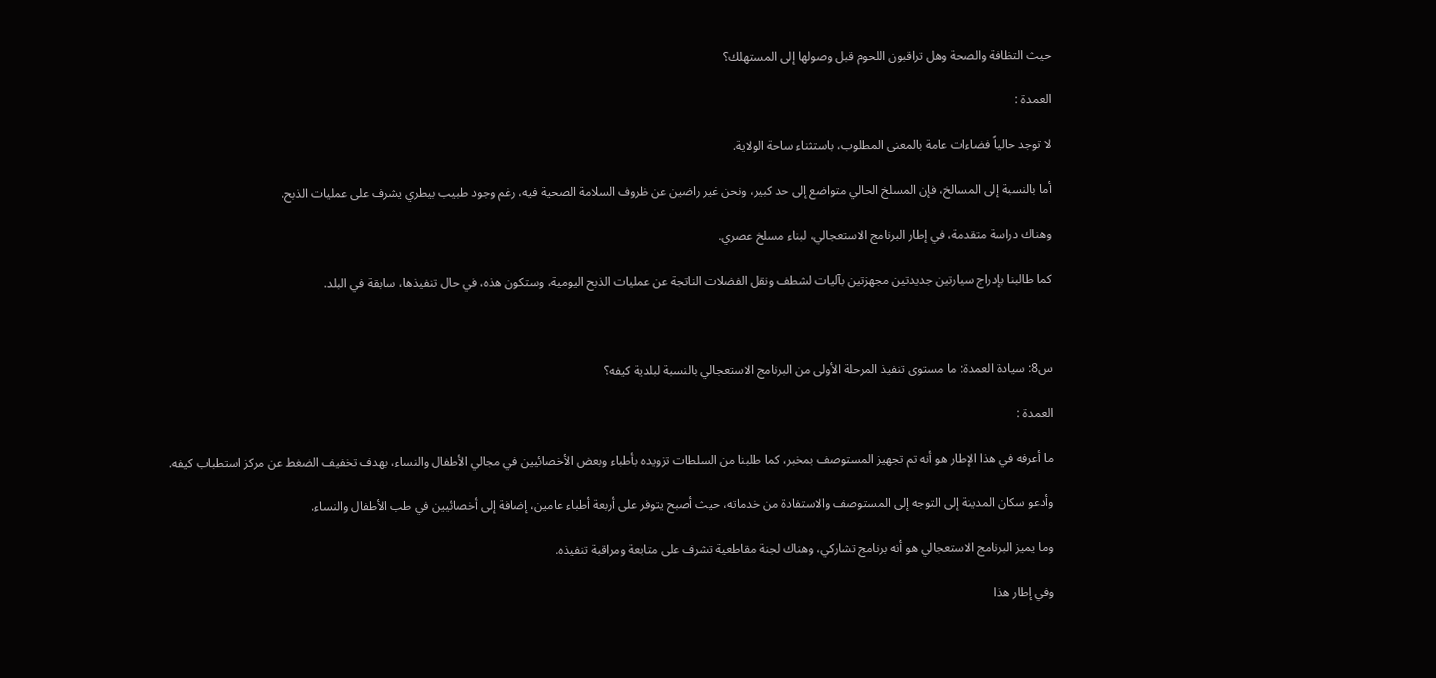حيث التظافة والصحة وهل تراقبون اللحوم قبل وصولها إلى المستهلك؟

العمدة :

لا توجد حالياً فضاءات عامة بالمعنى المطلوب، باستثناء ساحة الولاية.

أما بالنسبة إلى المسالخ، فإن المسلخ الحالي متواضع إلى حد كبير، ونحن غير راضين عن ظروف السلامة الصحية فيه، رغم وجود طبيب بيطري يشرف على عمليات الذبح.

وهناك دراسة متقدمة، في إطار البرنامج الاستعجالي، لبناء مسلخ عصري.

كما طالبنا بإدراج سيارتين جديدتين مجهزتين بآليات لشطف ونقل الفضلات الناتجة عن عمليات الذبح اليومية، وستكون هذه، في حال تنفيذها، سابقة في البلد.



س8: سيادة العمدة: ما مستوى تنفيذ المرحلة الأولى من البرنامج الاستعجالي بالنسبة لبلدية كيفه؟

العمدة :

ما أعرفه في هذا الإطار هو أنه تم تجهيز المستوصف بمخبر، كما طلبنا من السلطات تزويده بأطباء وبعض الأخصائيين في مجالي الأطفال والنساء، بهدف تخفيف الضغط عن مركز استطباب كيفه.

وأدعو سكان المدينة إلى التوجه إلى المستوصف والاستفادة من خدماته، حيث أصبح يتوفر على أربعة أطباء عامين، إضافة إلى أخصائيين في طب الأطفال والنساء.

وما يميز البرنامج الاستعجالي هو أنه برنامج تشاركي، وهناك لجنة مقاطعية تشرف على متابعة ومراقبة تنفيذه.

وفي إطار هذا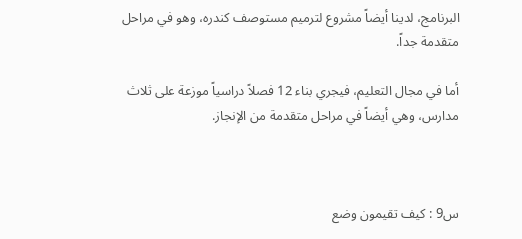البرنامج، لدينا أيضاً مشروع لترميم مستوصف كندره، وهو في مراحل متقدمة جداً.

أما في مجال التعليم، فيجري بناء 12 فصلاً دراسياً موزعة على ثلاث مدارس، وهي أيضاً في مراحل متقدمة من الإنجاز.



س9 : كيف تقيمون وضع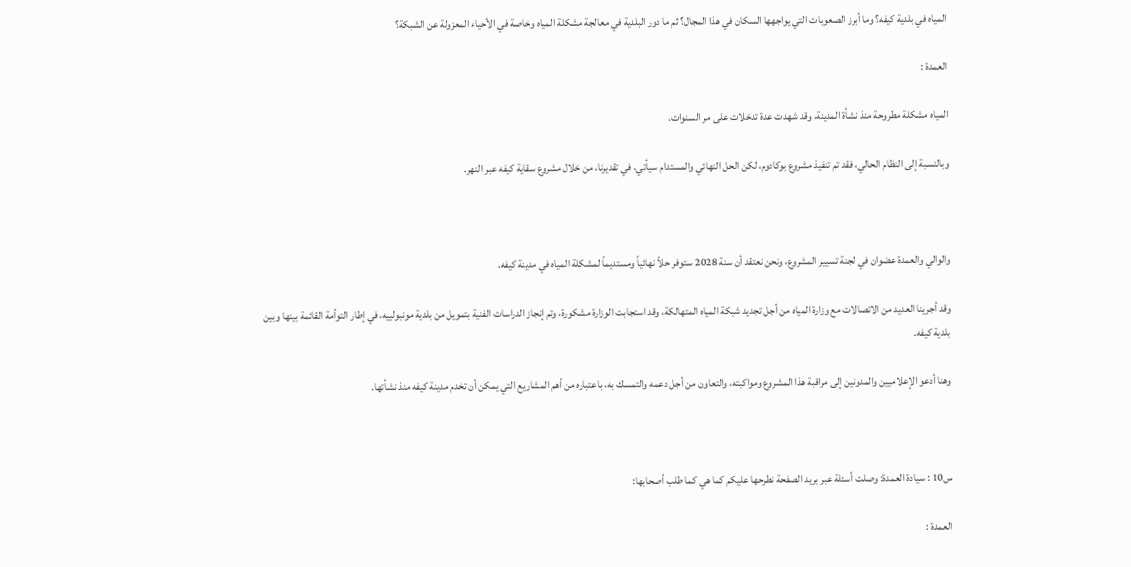المياه في بلدية كيفه؟ وما أبرز الصعوبات التي يواجهها السكان في هذا المجال؟ ثم ما دور البلدية في معالجة مشكلة المياه وخاصة في الأحياء المعزولة عن الشبكة؟

العمدة :

المياه مشكلة مطروحة منذ نشأة المدينة، وقد شهدت عدة تدخلات على مر السنوات.

وبالنسبة إلى النظام الحالي، فقد تم تنفيذ مشروع بوكادوم، لكن الحل النهائي والمستدام سيأتي، في تقديرنا، من خلال مشروع سقاية كيفه عبر النهر.



والوالي والعمدة عضوان في لجنة تسيير المشروع، ونحن نعتقد أن سنة 2028 ستوفر حلاً نهائياً ومستديماً لمشكلة المياه في مدينة كيفه.

وقد أجرينا العديد من الاتصالات مع وزارة المياه من أجل تجديد شبكة المياه المتهالكة، وقد استجابت الوزارة مشكورة، وتم إنجاز الدراسات الفنية بتمويل من بلدية مونبولييه، في إطار التوأمة القائمة بينها وبين بلدية كيفه.

وهنا أدعو الإعلاميين والمدونين إلى مراقبة هذا المشروع ومواكبته، والتعاون من أجل دعمه والتمسك به، باعتباره من أهم المشاريع التي يمكن أن تخدم مدينة كيفه منذ نشأتها.



س10 : سيادة العمدة: وصلت أسئلة عبر بريد الصفحة نطرحها عليكم كما هي كما طلب أصحابها:

العمدة :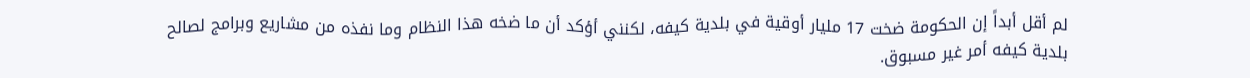لم أقل أبداً إن الحكومة ضخت 17 مليار أوقية في بلدية كيفه، لكنني أؤكد أن ما ضخه هذا النظام وما نفذه من مشاريع وبرامج لصالح بلدية كيفه أمر غير مسبوق.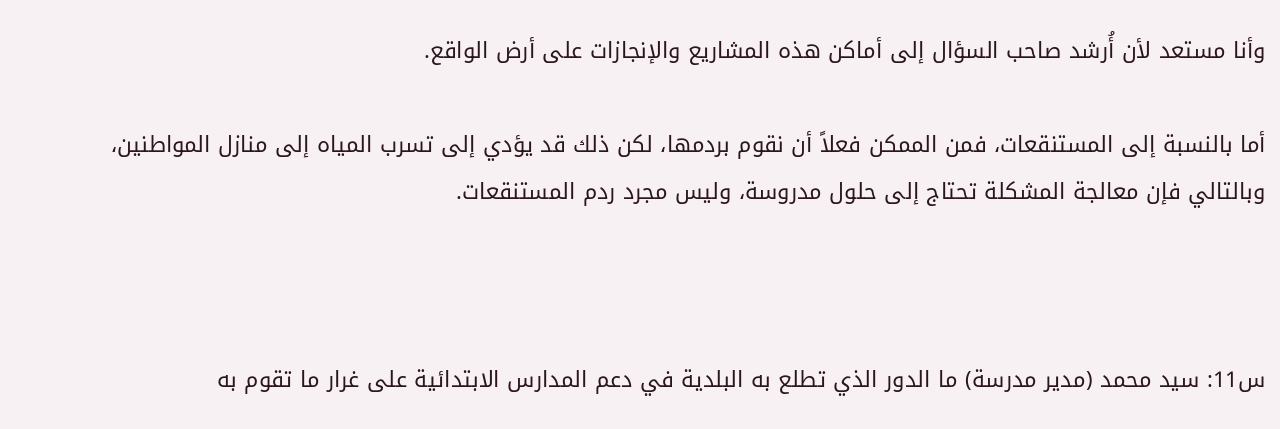وأنا مستعد لأن أُرشد صاحب السؤال إلى أماكن هذه المشاريع والإنجازات على أرض الواقع.

أما بالنسبة إلى المستنقعات، فمن الممكن فعلاً أن نقوم بردمها، لكن ذلك قد يؤدي إلى تسرب المياه إلى منازل المواطنين، وبالتالي فإن معالجة المشكلة تحتاج إلى حلول مدروسة، وليس مجرد ردم المستنقعات.



س11: سيد محمد (مدير مدرسة) ما الدور الذي تطلع به البلدية في دعم المدارس الابتدائية على غرار ما تقوم به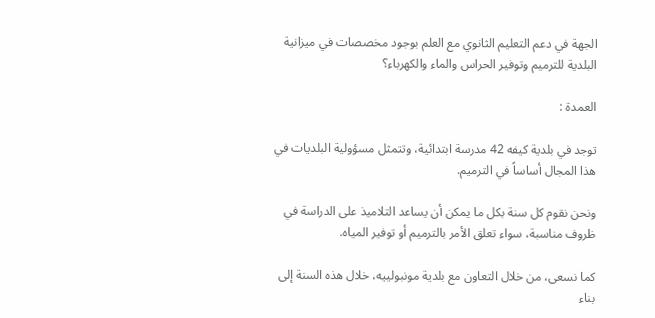الجهة في دعم التعليم الثانوي مع العلم بوجود مخصصات في ميزانية البلدية للترميم وتوفير الحراس والماء والكهرباء؟

العمدة :

توجد في بلدية كيفه 42 مدرسة ابتدائية، وتتمثل مسؤولية البلديات في هذا المجال أساساً في الترميم.

ونحن نقوم كل سنة بكل ما يمكن أن يساعد التلاميذ على الدراسة في ظروف مناسبة، سواء تعلق الأمر بالترميم أو توفير المياه.

كما نسعى، من خلال التعاون مع بلدية مونبولييه، خلال هذه السنة إلى بناء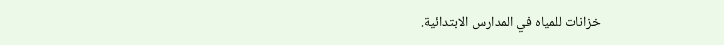خزانات للمياه في المدارس الابتدائية.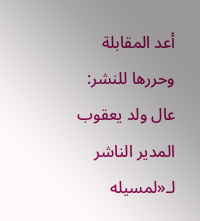أعد المقابلة وحررها للنشر:
عال ولد يعقوب
المدير الناشر لـ«لمسيله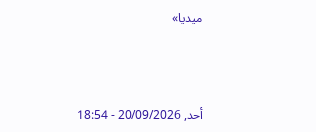ميديا»



أحد, 20/09/2026 - 18:54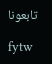تابعونا

fytw